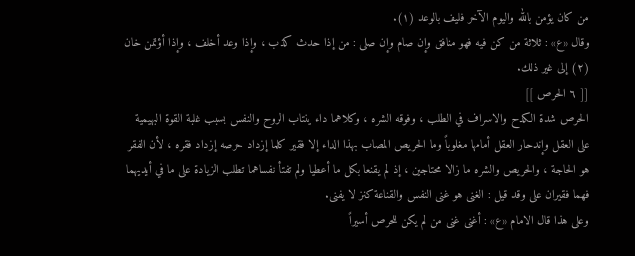من كان يؤمن بالله واليوم الآخر فليف بالوعد (١).
وقال «ع» : ثلاثة من كن فيه فهو منافق وإن صام وإن صلى : من إذا حدث كذب ، وإذا وعد أخلف ، وإذا أؤتمن خان (٢) إلى غير ذلك.
[[ ٦ الحرص ]]
الحرص شدة الكدح والاسراف في الطلب ، وفوقه الشره ، وكلاهما داء ينتاب الروح والنفس بسبب غلبة القوة البهيمية على العقل وإندحار العقل أمامها مغلوباً وما الحريص المصاب بهذا الداء إلا فقير كلما إزداد حرصه إزداد فقره ، لأن الفقر هو الحاجة ، والحريص والشره ما زالا محتاجين ، إذ لم يقنعا بكل ما أعطيا ولم تفتأ نفساهما تطلب الزيادة على ما في أيديهما فهما فقيران على وقد قيل : الغنى هو غنى النفس والقناعة كنز لا يفنى.
وعلى هذا قال الامام «ع» : أغنى غنى من لم يكن للحرص أسيراً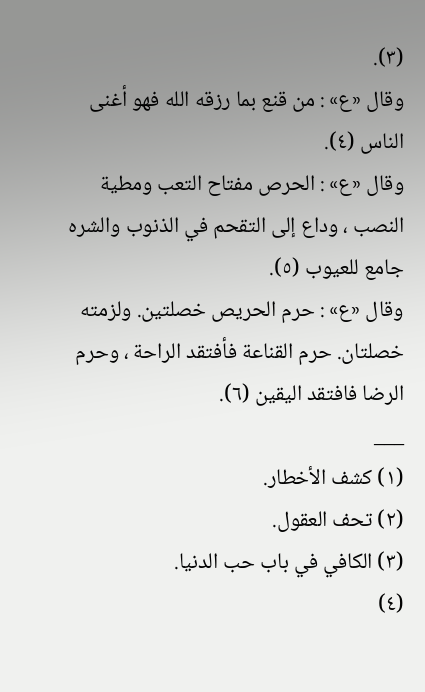(٣).
وقال «ع» : من قنع بما رزقه الله فهو أغنى الناس (٤).
وقال «ع» : الحرص مفتاح التعب ومطية النصب ، وداع إلى التقحم في الذنوب والشره جامع للعيوب (٥).
وقال «ع» : حرم الحريص خصلتين. ولزمته خصلتان. حرم القناعة فأفتقد الراحة ، وحرم الرضا فافتقد اليقين (٦).
___
(١) كشف الأخطار.
(٢) تحف العقول.
(٣) الكافي في باب حب الدنيا.
(٤)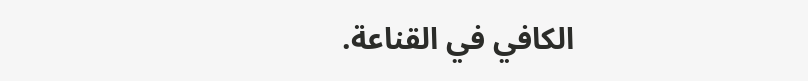الكافي في القناعة.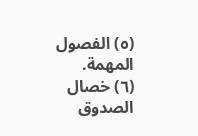(٥) الفصول المهمة.
(٦) خصال الصدوق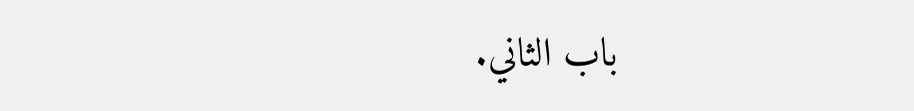باب الثاني.